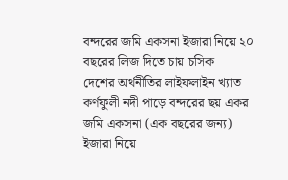বন্দরের জমি একসনা ইজারা নিয়ে ২০ বছরের লিজ দিতে চায় চসিক
দেশের অর্থনীতির লাইফলাইন খ্যাত কর্ণফুলী নদী পাড়ে বন্দরের ছয় একর জমি একসনা (এক বছরের জন্য) ইজারা নিয়ে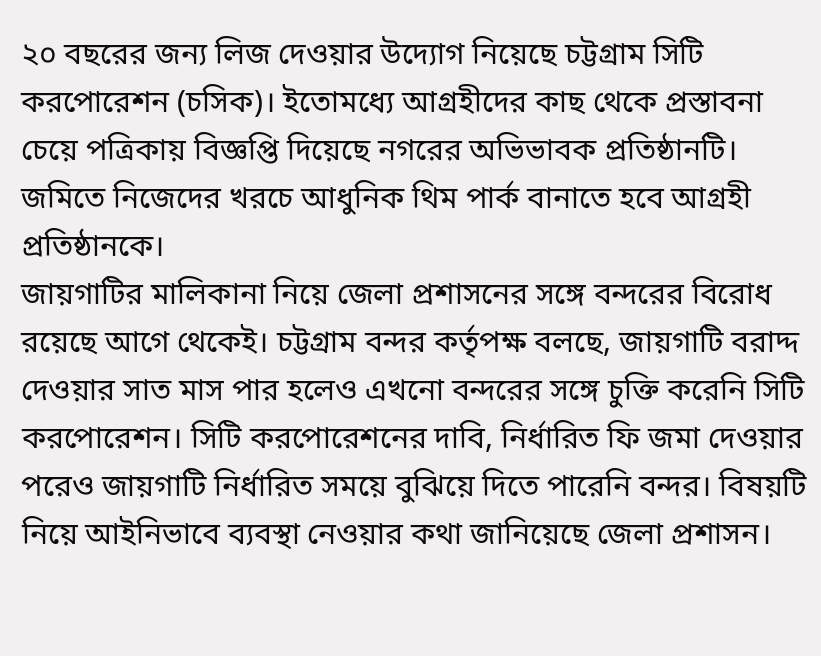২০ বছরের জন্য লিজ দেওয়ার উদ্যোগ নিয়েছে চট্টগ্রাম সিটি করপোরেশন (চসিক)। ইতোমধ্যে আগ্রহীদের কাছ থেকে প্রস্তাবনা চেয়ে পত্রিকায় বিজ্ঞপ্তি দিয়েছে নগরের অভিভাবক প্রতিষ্ঠানটি। জমিতে নিজেদের খরচে আধুনিক থিম পার্ক বানাতে হবে আগ্রহী প্রতিষ্ঠানকে।
জায়গাটির মালিকানা নিয়ে জেলা প্রশাসনের সঙ্গে বন্দরের বিরোধ রয়েছে আগে থেকেই। চট্টগ্রাম বন্দর কর্তৃপক্ষ বলছে, জায়গাটি বরাদ্দ দেওয়ার সাত মাস পার হলেও এখনো বন্দরের সঙ্গে চুক্তি করেনি সিটি করপোরেশন। সিটি করপোরেশনের দাবি, নির্ধারিত ফি জমা দেওয়ার পরেও জায়গাটি নির্ধারিত সময়ে বুঝিয়ে দিতে পারেনি বন্দর। বিষয়টি নিয়ে আইনিভাবে ব্যবস্থা নেওয়ার কথা জানিয়েছে জেলা প্রশাসন।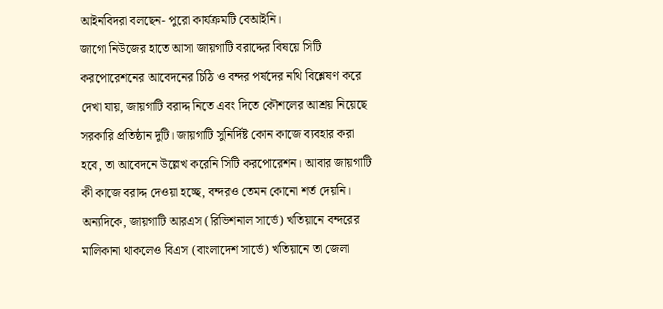আইনবিদরা বলছেন- পুরো কার্যক্রমটি বেআইনি।
জাগো নিউজের হাতে আসা জায়গাটি বরাদ্দের বিষয়ে সিটি করপোরেশনের আবেদনের চিঠি ও বন্দর পর্ষদের নথি বিশ্লেষণ করে দেখা যায়, জায়গাটি বরাদ্দ নিতে এবং দিতে কৌশলের আশ্রয় নিয়েছে সরকারি প্রতিষ্ঠান দুটি। জায়গাটি সুনির্দিষ্ট কোন কাজে ব্যবহার করা হবে, তা আবেদনে উল্লেখ করেনি সিটি করপোরেশন। আবার জায়গাটি কী কাজে বরাদ্দ দেওয়া হচ্ছে, বন্দরও তেমন কোনো শর্ত দেয়নি। অন্যদিকে, জায়গাটি আরএস (রিভিশনাল সার্ভে) খতিয়ানে বন্দরের মালিকানা থাকলেও বিএস (বাংলাদেশ সার্ভে) খতিয়ানে তা জেলা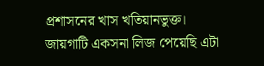প্রশাসনের খাস খতিয়ানভুক্ত।
জায়গাটি একসনা লিজ পেয়েছি এটা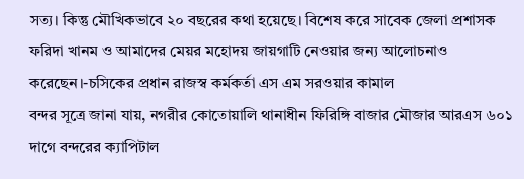সত্য। কিন্তু মৌখিকভাবে ২০ বছরের কথা হয়েছে। বিশেষ করে সাবেক জেলা প্রশাসক ফরিদা খানম ও আমাদের মেয়র মহোদয় জায়গাটি নেওয়ার জন্য আলোচনাও করেছেন।-চসিকের প্রধান রাজস্ব কর্মকর্তা এস এম সরওয়ার কামাল
বন্দর সূত্রে জানা যায়, নগরীর কোতোয়ালি থানাধীন ফিরিঙ্গি বাজার মৌজার আরএস ৬০১ দাগে বন্দরের ক্যাপিটাল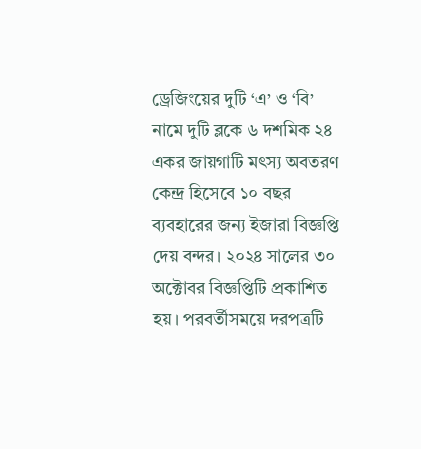ড্রেজিংয়ের দুটি ‘এ’ ও ‘বি’ নামে দুটি ব্লকে ৬ দশমিক ২৪ একর জায়গাটি মৎস্য অবতরণ কেন্দ্র হিসেবে ১০ বছর ব্যবহারের জন্য ইজারা বিজ্ঞপ্তি দেয় বন্দর। ২০২৪ সালের ৩০ অক্টোবর বিজ্ঞপ্তিটি প্রকাশিত হয়। পরবর্তীসময়ে দরপত্রটি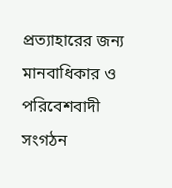প্রত্যাহারের জন্য মানবাধিকার ও পরিবেশবাদী সংগঠন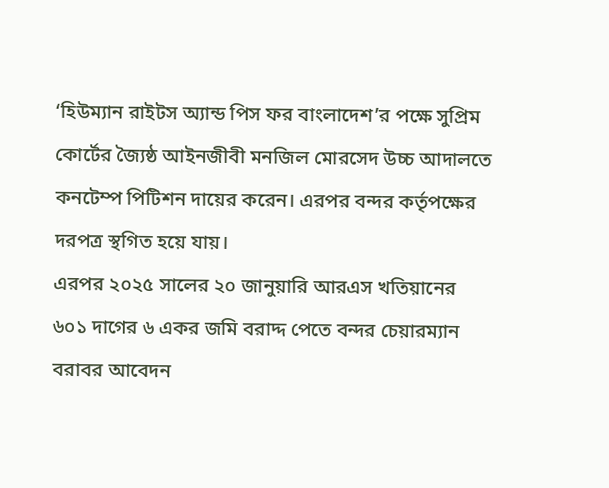‘হিউম্যান রাইটস অ্যান্ড পিস ফর বাংলাদেশ’র পক্ষে সুপ্রিম কোর্টের জ্যৈষ্ঠ আইনজীবী মনজিল মোরসেদ উচ্চ আদালতে কনটেম্প পিটিশন দায়ের করেন। এরপর বন্দর কর্তৃপক্ষের দরপত্র স্থগিত হয়ে যায়।
এরপর ২০২৫ সালের ২০ জানুয়ারি আরএস খতিয়ানের ৬০১ দাগের ৬ একর জমি বরাদ্দ পেতে বন্দর চেয়ারম্যান বরাবর আবেদন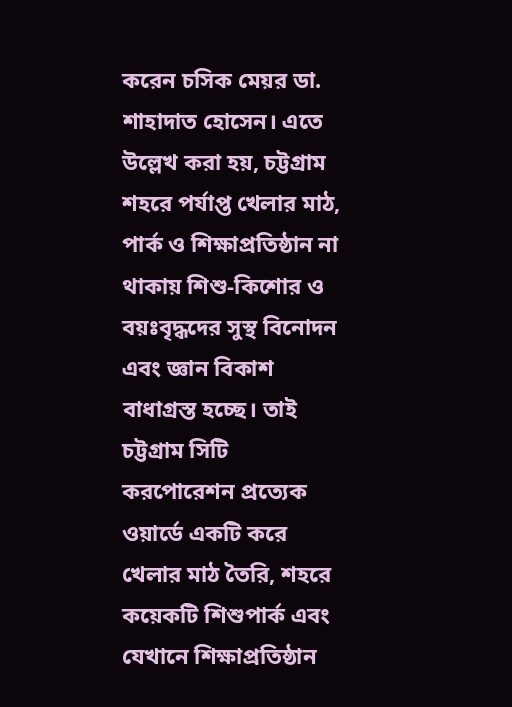করেন চসিক মেয়র ডা. শাহাদাত হোসেন। এতে উল্লেখ করা হয়, চট্টগ্রাম শহরে পর্যাপ্ত খেলার মাঠ, পার্ক ও শিক্ষাপ্রতিষ্ঠান না থাকায় শিশু-কিশোর ও বয়ঃবৃদ্ধদের সুস্থ বিনোদন এবং জ্ঞান বিকাশ বাধাগ্রস্ত হচ্ছে। তাই চট্টগ্রাম সিটি করপোরেশন প্রত্যেক ওয়ার্ডে একটি করে খেলার মাঠ তৈরি, শহরে কয়েকটি শিশুপার্ক এবং যেখানে শিক্ষাপ্রতিষ্ঠান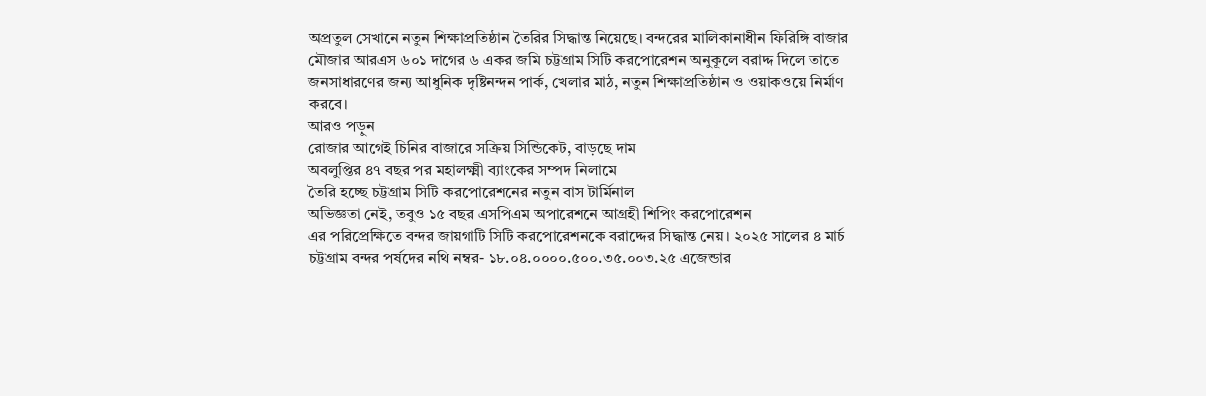অপ্রতুল সেখানে নতুন শিক্ষাপ্রতিষ্ঠান তৈরির সিদ্ধান্ত নিয়েছে। বন্দরের মালিকানাধীন ফিরিঙ্গি বাজার মৌজার আরএস ৬০১ দাগের ৬ একর জমি চট্টগ্রাম সিটি করপোরেশন অনুকূলে বরাদ্দ দিলে তাতে জনসাধারণের জন্য আধুনিক দৃষ্টিনন্দন পার্ক, খেলার মাঠ, নতুন শিক্ষাপ্রতিষ্ঠান ও ওয়াকওয়ে নির্মাণ করবে।
আরও পড়ুন
রোজার আগেই চিনির বাজারে সক্রিয় সিন্ডিকেট, বাড়ছে দাম
অবলুপ্তির ৪৭ বছর পর মহালক্ষ্মী ব্যাংকের সম্পদ নিলামে
তৈরি হচ্ছে চট্টগ্রাম সিটি করপোরেশনের নতুন বাস টার্মিনাল
অভিজ্ঞতা নেই, তবুও ১৫ বছর এসপিএম অপারেশনে আগ্রহী শিপিং করপোরেশন
এর পরিপ্রেক্ষিতে বন্দর জায়গাটি সিটি করপোরেশনকে বরাদ্দের সিদ্ধান্ত নেয়। ২০২৫ সালের ৪ মার্চ চট্টগ্রাম বন্দর পর্ষদের নথি নম্বর- ১৮.০৪.০০০০.৫০০.৩৫.০০৩.২৫ এজেন্ডার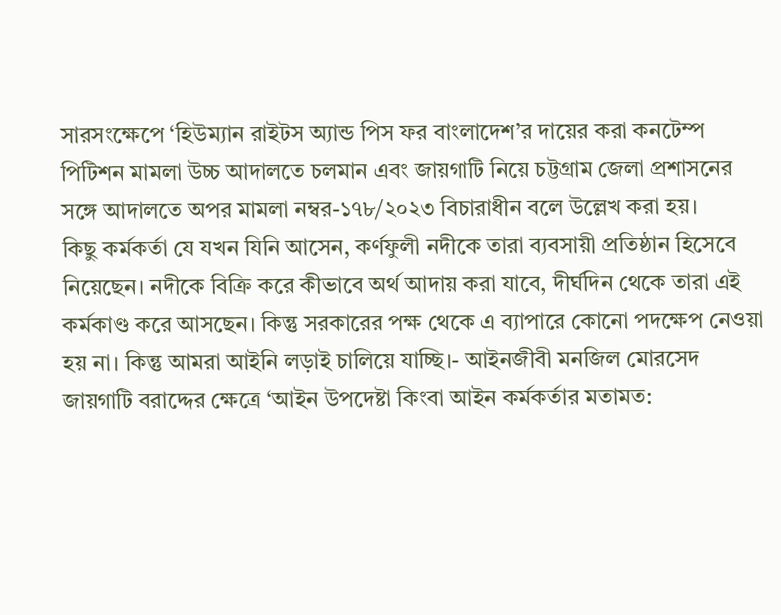সারসংক্ষেপে ‘হিউম্যান রাইটস অ্যান্ড পিস ফর বাংলাদেশ’র দায়ের করা কনটেম্প পিটিশন মামলা উচ্চ আদালতে চলমান এবং জায়গাটি নিয়ে চট্টগ্রাম জেলা প্রশাসনের সঙ্গে আদালতে অপর মামলা নম্বর-১৭৮/২০২৩ বিচারাধীন বলে উল্লেখ করা হয়।
কিছু কর্মকর্তা যে যখন যিনি আসেন, কর্ণফুলী নদীকে তারা ব্যবসায়ী প্রতিষ্ঠান হিসেবে নিয়েছেন। নদীকে বিক্রি করে কীভাবে অর্থ আদায় করা যাবে, দীর্ঘদিন থেকে তারা এই কর্মকাণ্ড করে আসছেন। কিন্তু সরকারের পক্ষ থেকে এ ব্যাপারে কোনো পদক্ষেপ নেওয়া হয় না। কিন্তু আমরা আইনি লড়াই চালিয়ে যাচ্ছি।- আইনজীবী মনজিল মোরসেদ
জায়গাটি বরাদ্দের ক্ষেত্রে ‘আইন উপদেষ্টা কিংবা আইন কর্মকর্তার মতামত: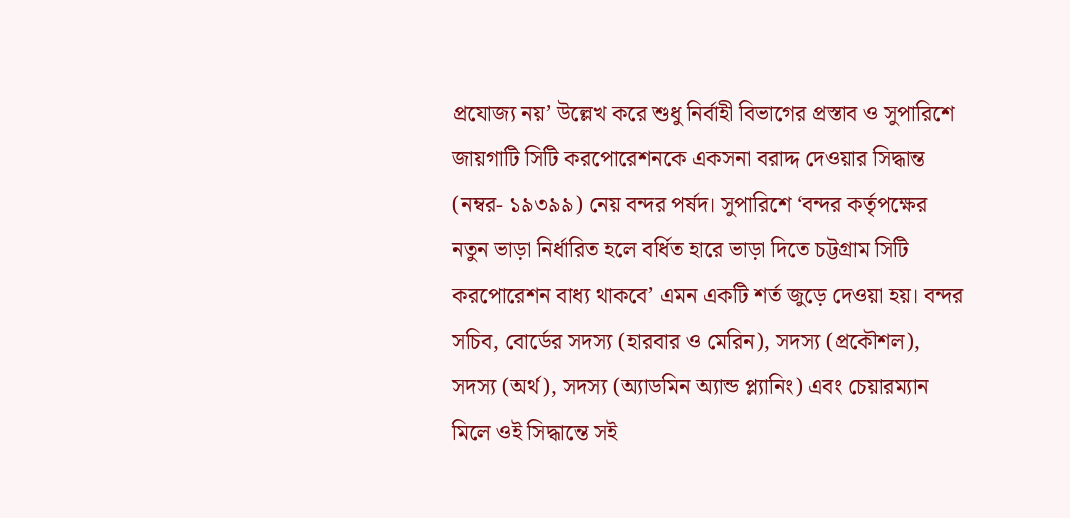প্রযোজ্য নয়’ উল্লেখ করে শুধু নির্বাহী বিভাগের প্রস্তাব ও সুপারিশে জায়গাটি সিটি করপোরেশনকে একসনা বরাদ্দ দেওয়ার সিদ্ধান্ত (নম্বর- ১৯৩৯৯) নেয় বন্দর পর্ষদ। সুপারিশে ‘বন্দর কর্তৃপক্ষের নতুন ভাড়া নির্ধারিত হলে বর্ধিত হারে ভাড়া দিতে চট্টগ্রাম সিটি করপোরেশন বাধ্য থাকবে’ এমন একটি শর্ত জুড়ে দেওয়া হয়। বন্দর সচিব, বোর্ডের সদস্য (হারবার ও মেরিন), সদস্য (প্রকৌশল), সদস্য (অর্থ), সদস্য (অ্যাডমিন অ্যান্ড প্ল্যানিং) এবং চেয়ারম্যান মিলে ওই সিদ্ধান্তে সই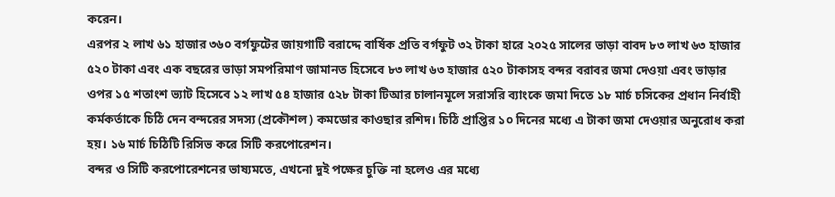করেন।
এরপর ২ লাখ ৬১ হাজার ৩৬০ বর্গফুটের জায়গাটি বরাদ্দে বার্ষিক প্রতি বর্গফুট ৩২ টাকা হারে ২০২৫ সালের ভাড়া বাবদ ৮৩ লাখ ৬৩ হাজার ৫২০ টাকা এবং এক বছরের ভাড়া সমপরিমাণ জামানত হিসেবে ৮৩ লাখ ৬৩ হাজার ৫২০ টাকাসহ বন্দর বরাবর জমা দেওয়া এবং ভাড়ার ওপর ১৫ শতাংশ ভ্যাট হিসেবে ১২ লাখ ৫৪ হাজার ৫২৮ টাকা টিআর চালানমূলে সরাসরি ব্যাংকে জমা দিতে ১৮ মার্চ চসিকের প্রধান নির্বাহী কর্মকর্তাকে চিঠি দেন বন্দরের সদস্য (প্রকৌশল) কমডোর কাওছার রশিদ। চিঠি প্রাপ্তির ১০ দিনের মধ্যে এ টাকা জমা দেওয়ার অনুরোধ করা হয়। ১৬ মার্চ চিঠিটি রিসিভ করে সিটি করপোরেশন।
বন্দর ও সিটি করপোরেশনের ভাষ্যমতে, এখনো দুই পক্ষের চুক্তি না হলেও এর মধ্যে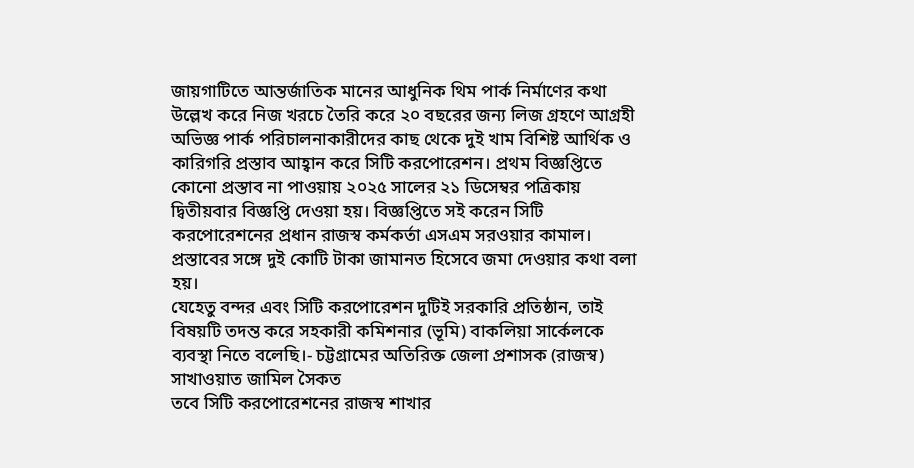জায়গাটিতে আন্তর্জাতিক মানের আধুনিক থিম পার্ক নির্মাণের কথা উল্লেখ করে নিজ খরচে তৈরি করে ২০ বছরের জন্য লিজ গ্রহণে আগ্রহী অভিজ্ঞ পার্ক পরিচালনাকারীদের কাছ থেকে দুই খাম বিশিষ্ট আর্থিক ও কারিগরি প্রস্তাব আহ্বান করে সিটি করপোরেশন। প্রথম বিজ্ঞপ্তিতে কোনো প্রস্তাব না পাওয়ায় ২০২৫ সালের ২১ ডিসেম্বর পত্রিকায় দ্বিতীয়বার বিজ্ঞপ্তি দেওয়া হয়। বিজ্ঞপ্তিতে সই করেন সিটি করপোরেশনের প্রধান রাজস্ব কর্মকর্তা এসএম সরওয়ার কামাল। প্রস্তাবের সঙ্গে দুই কোটি টাকা জামানত হিসেবে জমা দেওয়ার কথা বলা হয়।
যেহেতু বন্দর এবং সিটি করপোরেশন দুটিই সরকারি প্রতিষ্ঠান, তাই বিষয়টি তদন্ত করে সহকারী কমিশনার (ভূমি) বাকলিয়া সার্কেলকে ব্যবস্থা নিতে বলেছি।- চট্টগ্রামের অতিরিক্ত জেলা প্রশাসক (রাজস্ব) সাখাওয়াত জামিল সৈকত
তবে সিটি করপোরেশনের রাজস্ব শাখার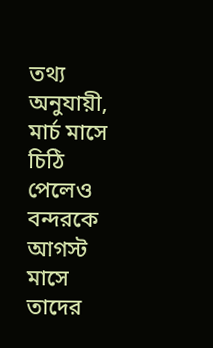তথ্য অনুযায়ী, মার্চ মাসে চিঠি পেলেও বন্দরকে আগস্ট মাসে তাদের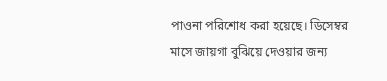পাওনা পরিশোধ করা হয়েছে। ডিসেম্বর মাসে জায়গা বুঝিয়ে দেওয়ার জন্য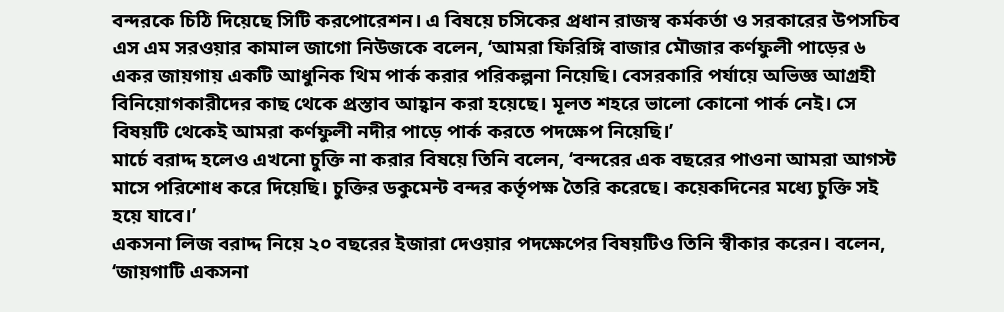বন্দরকে চিঠি দিয়েছে সিটি করপোরেশন। এ বিষয়ে চসিকের প্রধান রাজস্ব কর্মকর্তা ও সরকারের উপসচিব এস এম সরওয়ার কামাল জাগো নিউজকে বলেন, ‘আমরা ফিরিঙ্গি বাজার মৌজার কর্ণফুলী পাড়ের ৬ একর জায়গায় একটি আধুনিক থিম পার্ক করার পরিকল্পনা নিয়েছি। বেসরকারি পর্যায়ে অভিজ্ঞ আগ্রহী বিনিয়োগকারীদের কাছ থেকে প্রস্তাব আহ্বান করা হয়েছে। মূলত শহরে ভালো কোনো পার্ক নেই। সে বিষয়টি থেকেই আমরা কর্ণফুলী নদীর পাড়ে পার্ক করতে পদক্ষেপ নিয়েছি।’
মার্চে বরাদ্দ হলেও এখনো চুক্তি না করার বিষয়ে তিনি বলেন, ‘বন্দরের এক বছরের পাওনা আমরা আগস্ট মাসে পরিশোধ করে দিয়েছি। চুক্তির ডকুমেন্ট বন্দর কর্তৃপক্ষ তৈরি করেছে। কয়েকদিনের মধ্যে চুক্তি সই হয়ে যাবে।’
একসনা লিজ বরাদ্দ নিয়ে ২০ বছরের ইজারা দেওয়ার পদক্ষেপের বিষয়টিও তিনি স্বীকার করেন। বলেন, ‘জায়গাটি একসনা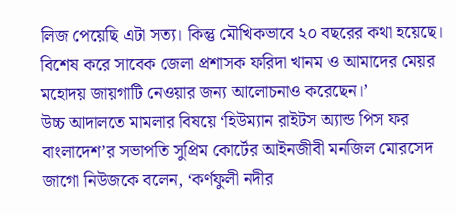লিজ পেয়েছি এটা সত্য। কিন্তু মৌখিকভাবে ২০ বছরের কথা হয়েছে। বিশেষ করে সাবেক জেলা প্রশাসক ফরিদা খানম ও আমাদের মেয়র মহোদয় জায়গাটি নেওয়ার জন্য আলোচনাও করেছেন।’
উচ্চ আদালতে মামলার বিষয়ে ‘হিউম্যান রাইটস অ্যান্ড পিস ফর বাংলাদেশ’র সভাপতি সুপ্রিম কোর্টের আইনজীবী মনজিল মোরসেদ জাগো নিউজকে বলেন, ‘কর্ণফুলী নদীর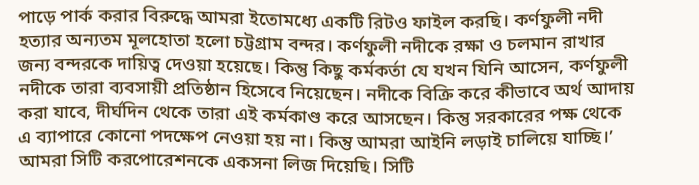পাড়ে পার্ক করার বিরুদ্ধে আমরা ইতোমধ্যে একটি রিটও ফাইল করছি। কর্ণফুলী নদী হত্যার অন্যতম মূলহোতা হলো চট্টগ্রাম বন্দর। কর্ণফুলী নদীকে রক্ষা ও চলমান রাখার জন্য বন্দরকে দায়িত্ব দেওয়া হয়েছে। কিন্তু কিছু কর্মকর্তা যে যখন যিনি আসেন, কর্ণফুলী নদীকে তারা ব্যবসায়ী প্রতিষ্ঠান হিসেবে নিয়েছেন। নদীকে বিক্রি করে কীভাবে অর্থ আদায় করা যাবে, দীর্ঘদিন থেকে তারা এই কর্মকাণ্ড করে আসছেন। কিন্তু সরকারের পক্ষ থেকে এ ব্যাপারে কোনো পদক্ষেপ নেওয়া হয় না। কিন্তু আমরা আইনি লড়াই চালিয়ে যাচ্ছি।’
আমরা সিটি করপোরেশনকে একসনা লিজ দিয়েছি। সিটি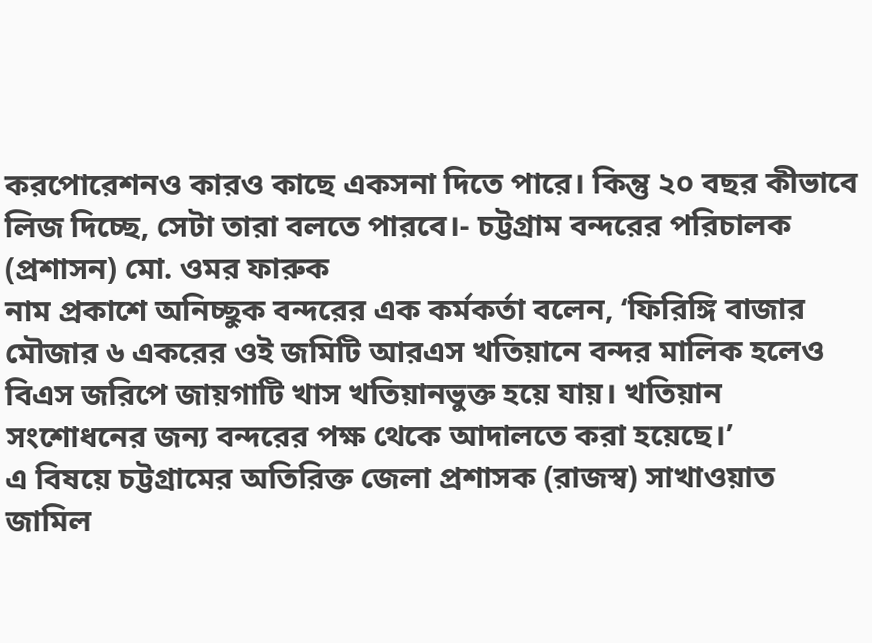করপোরেশনও কারও কাছে একসনা দিতে পারে। কিন্তু ২০ বছর কীভাবে লিজ দিচ্ছে, সেটা তারা বলতে পারবে।- চট্টগ্রাম বন্দরের পরিচালক (প্রশাসন) মো. ওমর ফারুক
নাম প্রকাশে অনিচ্ছুক বন্দরের এক কর্মকর্তা বলেন, ‘ফিরিঙ্গি বাজার মৌজার ৬ একরের ওই জমিটি আরএস খতিয়ানে বন্দর মালিক হলেও বিএস জরিপে জায়গাটি খাস খতিয়ানভুক্ত হয়ে যায়। খতিয়ান সংশোধনের জন্য বন্দরের পক্ষ থেকে আদালতে করা হয়েছে।’
এ বিষয়ে চট্টগ্রামের অতিরিক্ত জেলা প্রশাসক (রাজস্ব) সাখাওয়াত জামিল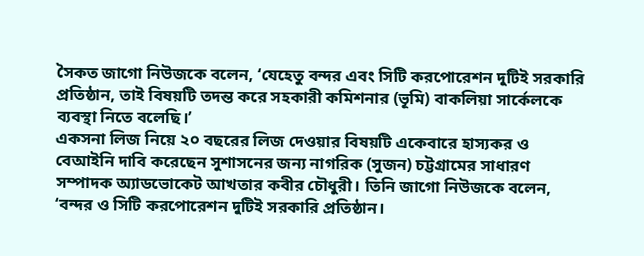সৈকত জাগো নিউজকে বলেন, ‘যেহেতু বন্দর এবং সিটি করপোরেশন দুটিই সরকারি প্রতিষ্ঠান, তাই বিষয়টি তদন্ত করে সহকারী কমিশনার (ভূমি) বাকলিয়া সার্কেলকে ব্যবস্থা নিতে বলেছি।’
একসনা লিজ নিয়ে ২০ বছরের লিজ দেওয়ার বিষয়টি একেবারে হাস্যকর ও বেআইনি দাবি করেছেন সুশাসনের জন্য নাগরিক (সুজন) চট্টগ্রামের সাধারণ সম্পাদক অ্যাডভোকেট আখতার কবীর চৌধুরী। তিনি জাগো নিউজকে বলেন, ‘বন্দর ও সিটি করপোরেশন দুটিই সরকারি প্রতিষ্ঠান।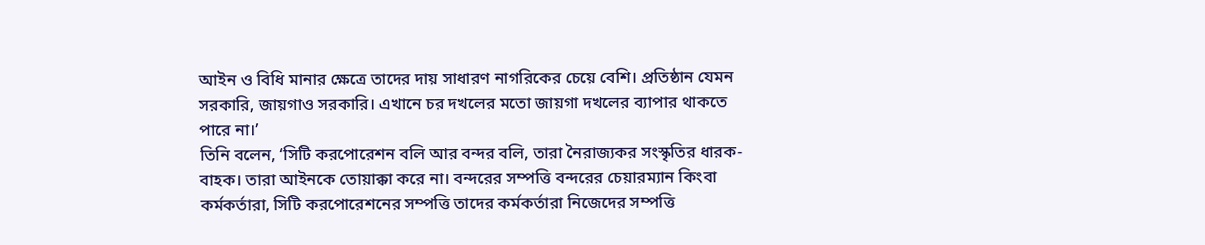আইন ও বিধি মানার ক্ষেত্রে তাদের দায় সাধারণ নাগরিকের চেয়ে বেশি। প্রতিষ্ঠান যেমন সরকারি, জায়গাও সরকারি। এখানে চর দখলের মতো জায়গা দখলের ব্যাপার থাকতে পারে না।’
তিনি বলেন, ‘সিটি করপোরেশন বলি আর বন্দর বলি, তারা নৈরাজ্যকর সংস্কৃতির ধারক-বাহক। তারা আইনকে তোয়াক্কা করে না। বন্দরের সম্পত্তি বন্দরের চেয়ারম্যান কিংবা কর্মকর্তারা, সিটি করপোরেশনের সম্পত্তি তাদের কর্মকর্তারা নিজেদের সম্পত্তি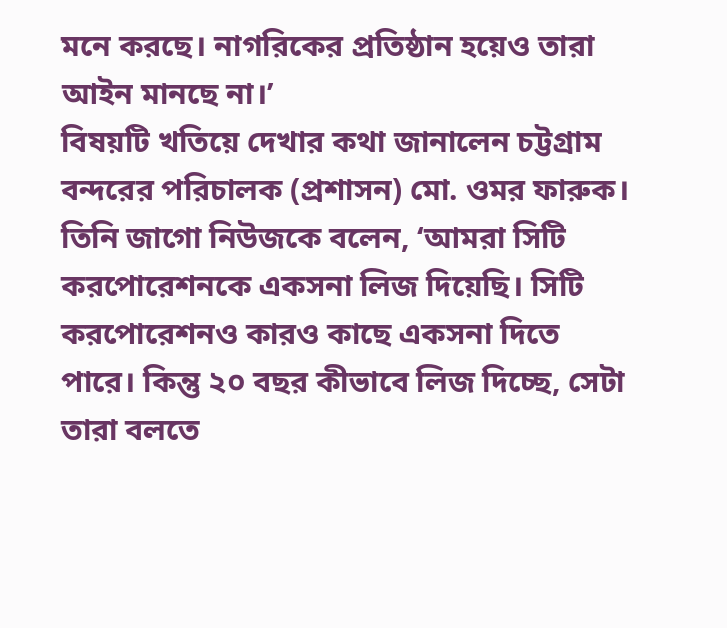মনে করছে। নাগরিকের প্রতিষ্ঠান হয়েও তারা আইন মানছে না।’
বিষয়টি খতিয়ে দেখার কথা জানালেন চট্টগ্রাম বন্দরের পরিচালক (প্রশাসন) মো. ওমর ফারুক। তিনি জাগো নিউজকে বলেন, ‘আমরা সিটি করপোরেশনকে একসনা লিজ দিয়েছি। সিটি করপোরেশনও কারও কাছে একসনা দিতে পারে। কিন্তু ২০ বছর কীভাবে লিজ দিচ্ছে, সেটা তারা বলতে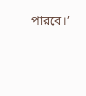পারবে।’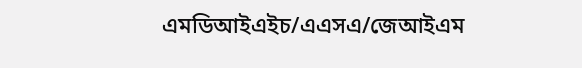এমডিআইএইচ/এএসএ/জেআইএম